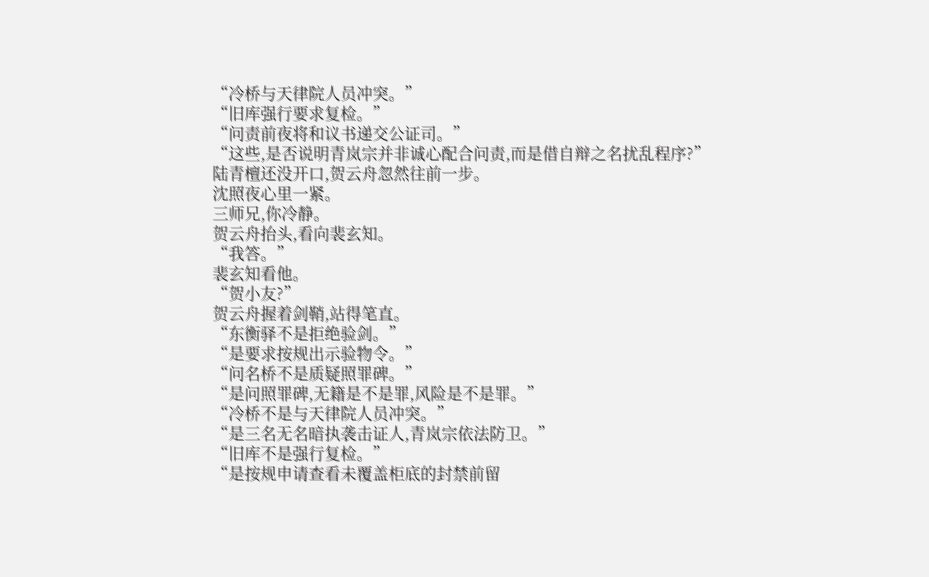“冷桥与天律院人员冲突。”
“旧库强行要求复检。”
“问责前夜将和议书递交公证司。”
“这些,是否说明青岚宗并非诚心配合问责,而是借自辩之名扰乱程序?”
陆青檀还没开口,贺云舟忽然往前一步。
沈照夜心里一紧。
三师兄,你冷静。
贺云舟抬头,看向裴玄知。
“我答。”
裴玄知看他。
“贺小友?”
贺云舟握着剑鞘,站得笔直。
“东衡驿不是拒绝验剑。”
“是要求按规出示验物令。”
“问名桥不是质疑照罪碑。”
“是问照罪碑,无籍是不是罪,风险是不是罪。”
“冷桥不是与天律院人员冲突。”
“是三名无名暗执袭击证人,青岚宗依法防卫。”
“旧库不是强行复检。”
“是按规申请查看未覆盖柜底的封禁前留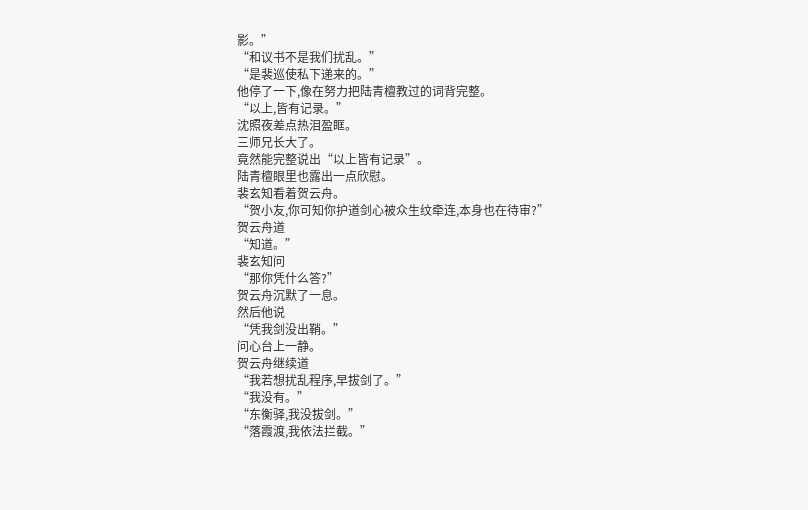影。”
“和议书不是我们扰乱。”
“是裴巡使私下递来的。”
他停了一下,像在努力把陆青檀教过的词背完整。
“以上,皆有记录。”
沈照夜差点热泪盈眶。
三师兄长大了。
竟然能完整说出“以上皆有记录”。
陆青檀眼里也露出一点欣慰。
裴玄知看着贺云舟。
“贺小友,你可知你护道剑心被众生纹牵连,本身也在待审?”
贺云舟道
“知道。”
裴玄知问
“那你凭什么答?”
贺云舟沉默了一息。
然后他说
“凭我剑没出鞘。”
问心台上一静。
贺云舟继续道
“我若想扰乱程序,早拔剑了。”
“我没有。”
“东衡驿,我没拔剑。”
“落霞渡,我依法拦截。”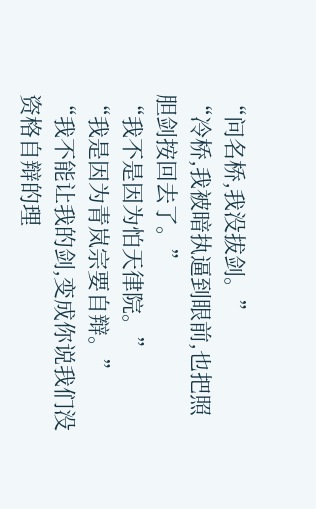“问名桥,我没拔剑。”
“冷桥,我被暗执逼到眼前,也把照胆剑按回去了。”
“我不是因为怕天律院。”
“我是因为青岚宗要自辩。”
“我不能让我的剑,变成你说我们没资格自辩的理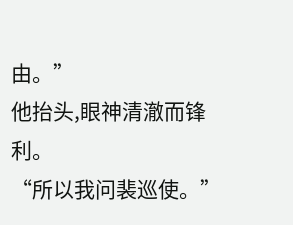由。”
他抬头,眼神清澈而锋利。
“所以我问裴巡使。”